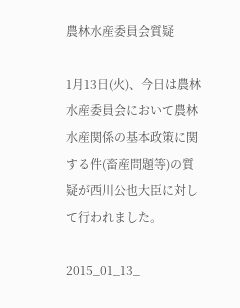農林水産委員会質疑

1月13日(火)、今日は農林水産委員会において農林水産関係の基本政策に関する件(畜産問題等)の質疑が西川公也大臣に対して行われました。

2015_01_13_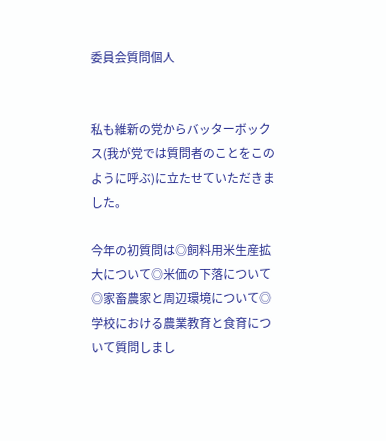委員会質問個人


私も維新の党からバッターボックス(我が党では質問者のことをこのように呼ぶ)に立たせていただきました。

今年の初質問は◎飼料用米生産拡大について◎米価の下落について◎家畜農家と周辺環境について◎学校における農業教育と食育について質問しまし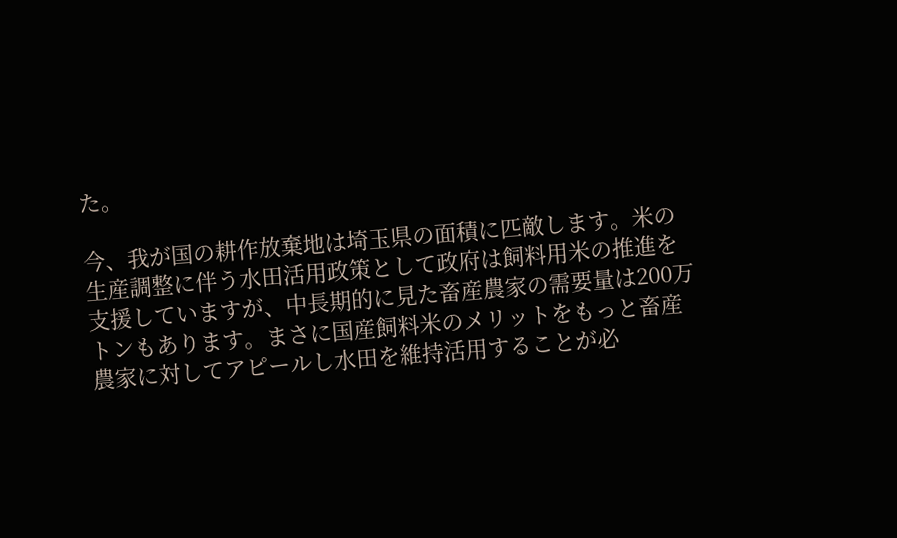た。

今、我が国の耕作放棄地は埼玉県の面積に匹敵します。米の生産調整に伴う水田活用政策として政府は飼料用米の推進を支援していますが、中長期的に見た畜産農家の需要量は200万トンもあります。まさに国産飼料米のメリットをもっと畜産農家に対してアピールし水田を維持活用することが必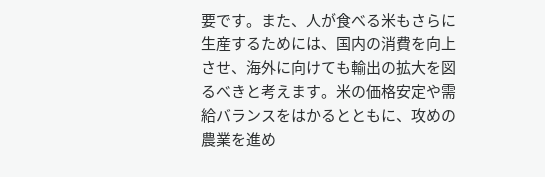要です。また、人が食べる米もさらに生産するためには、国内の消費を向上させ、海外に向けても輸出の拡大を図るべきと考えます。米の価格安定や需給バランスをはかるとともに、攻めの農業を進め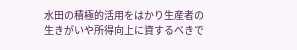水田の積極的活用をはかり生産者の生きがいや所得向上に資するべきで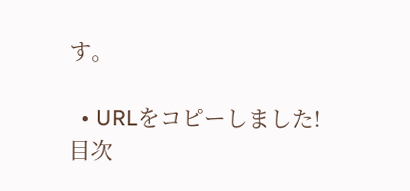す。

  • URLをコピーしました!
目次